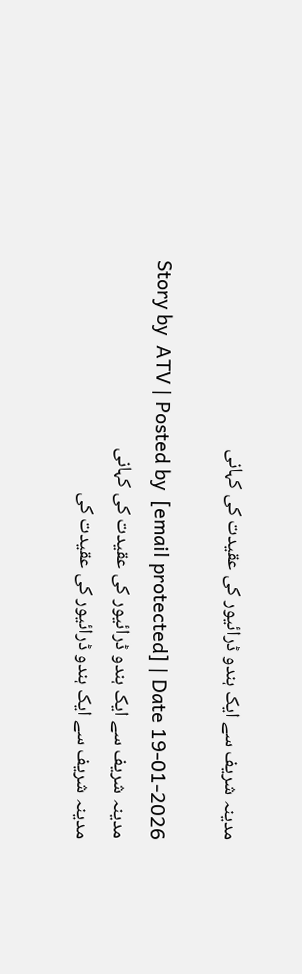مدینہ شریف سے ایک ہندو ڈرائیور کی عقیدت کی کہانی

Story by  ATV | Posted by  [email protected] | Date 19-01-2026
مدینہ شریف سے ایک ہندو ڈرائیور کی عقیدت کی کہانی
مدینہ شریف سے ایک ہندو ڈرائیور کی عقیدت کی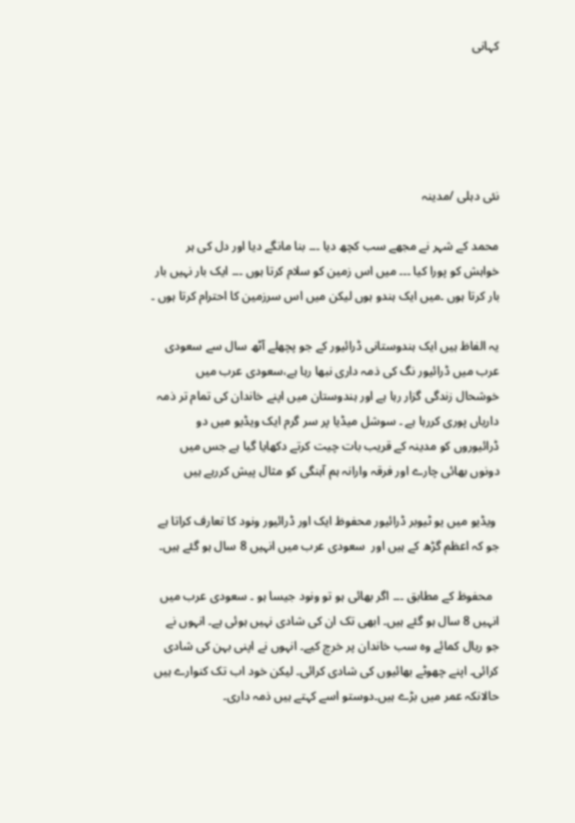کہانی





نئی دہلی /مدینہ

محمد کے شہر نے مجھے سب کچھ دیا ۔۔۔ بنا مانگے دیا اور دل کی ہر خواہش کو پورا کیا ۔۔۔ میں اس زمین کو سلام کرتا ہوں ۔۔۔ ایک بار نہیں بار بار کرتا ہوں ۔میں ایک ہندو ہوں لیکن میں اس سرزمین کا احترام کرتا ہوں ۔

یہ الفاظ ہیں ایک ہندوستانی ڈرائیور کے جو پچھلے آٹھ سال سے سعودی عرب میں ڈرائیور نگ کی ذمہ داری نبھا رہا ہے،سعودی عرب میں خوشحال زندگی گزار رہا ہے اور ہندوستان میں اپنے خاندان کی تمام تر ذمہ داریاں پوری کررہا ہے ۔ سوشل میڈیا پر سر گرم ایک ویڈیو میں دو ڈرائیوروں کو مدینہ کے قریب بات چیت کرتے دکھایا گیا ہے جس میں دونوں بھائی چارے اور فرقہ وارانہ ہم آہنگی کو مثال پیش کررہے ہیں

 ویڈیو میں یو ٹیوبر ڈرائیور محفوظ ایک اور ڈرائیور ونود کا تعارف کراتا ہے جو کہ اعظم گڑھ کے ہیں اور  سعودی عرب میں انہیں 8 سال ہو گئے ہیں۔

  محفوظ کے مطابق ۔۔۔ اگر بھائی ہو تو ونود جیسا ہو ۔ سعودی عرب میں انہیں 8 سال ہو گئے ہیں۔ ابھی تک ان کی شادی نہیں ہوئی ہے۔ انہوں نے جو ریال کمائے وہ سب خاندان پر خرچ کیے۔ انہوں نے اپنی بہن کی شادی کرائی۔ اپنے چھوٹے بھائیوں کی شادی کرائی۔ لیکن خود اب تک کنوارے ہیں حالانکہ عمر میں بڑے ہیں۔دوستو اسے کہتے ہیں ذمہ داری۔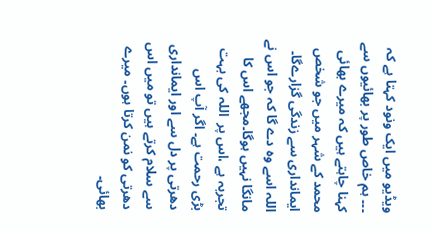ویڈیو میں ایک ونود کہتا ہے کہ ۔۔۔ ہم خاص طور پر بھائیوں سے کہنا چاہتے ہیں کہ میرے بھائی محمد کے شہر میں جو شخص ایمانداری سے زندگی گزارےگا۔ اللہ اسے وہ دے گا کہ جو اس نے مانگا نہیں ہوگا۔مجھے اس کا تجربہ ہے ،اس پر  اللہ کی بہت بڑی رحمت ہے۔ اگر آپ اس دھرتی پر دل سے اور ایمانداری سے سلام کرتے ہیں تو میں اس دھرتی کو نمن کرتا ہوں۔ میرے بھائی۔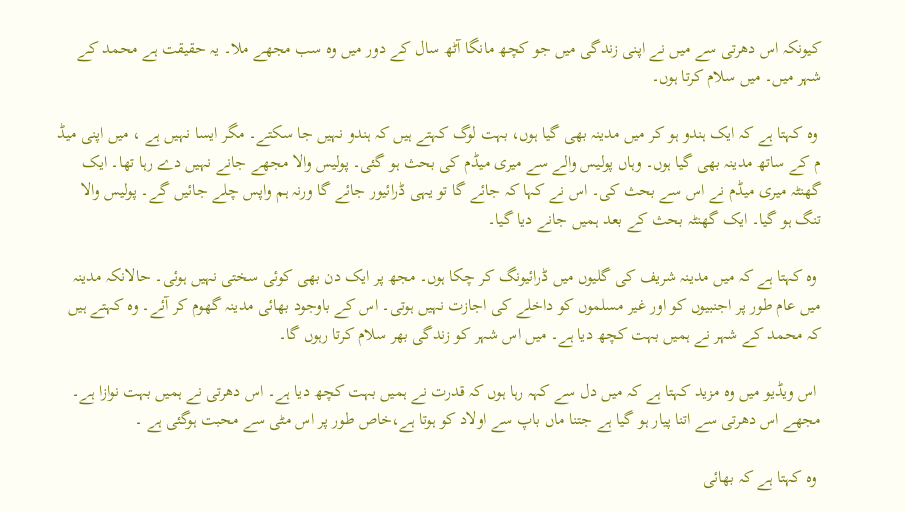کیونکہ اس دھرتی سے میں نے اپنی زندگی میں جو کچھ مانگا آٹھ سال کے دور میں وہ سب مجھے ملا۔ یہ حقیقت ہے محمد کے شہر میں۔ میں سلام کرتا ہوں۔

 وہ کہتا ہے کہ ایک ہندو ہو کر میں مدینہ بھی گیا ہوں، بہت لوگ کہتے ہیں کہ ہندو نہیں جا سکتے۔ مگر ایسا نہیں ہے ، میں اپنی میڈ م کے ساتھ مدینہ بھی گیا ہوں۔ وہاں پولیس والے سے میری میڈم کی بحث ہو گئی۔ پولیس والا مجھے جانے نہیں دے رہا تھا۔ ایک گھنٹہ میری میڈم نے اس سے بحث کی۔ اس نے کہا کہ جائے گا تو یہی ڈرائیور جائے گا ورنہ ہم واپس چلے جائیں گے۔ پولیس والا تنگ ہو گیا۔ ایک گھنٹہ بحث کے بعد ہمیں جانے دیا گیا۔

 وہ کہتا ہے کہ میں مدینہ شریف کی گلیوں میں ڈرائیونگ کر چکا ہوں۔ مجھ پر ایک دن بھی کوئی سختی نہیں ہوئی۔ حالانکہ مدینہ میں عام طور پر اجنبیوں کو اور غیر مسلموں کو داخلے کی اجازت نہیں ہوتی۔ اس کے باوجود بھائی مدینہ گھوم کر آئے۔ وہ کہتے ہیں کہ محمد کے شہر نے ہمیں بہت کچھ دیا ہے۔ میں اس شہر کو زندگی بھر سلام کرتا رہوں گا۔

 اس ویڈیو میں وہ مزید کہتا ہے کہ میں دل سے کہہ رہا ہوں کہ قدرت نے ہمیں بہت کچھ دیا ہے۔ اس دھرتی نے ہمیں بہت نوازا ہے۔ مجھے اس دھرتی سے اتنا پیار ہو گیا ہے جتنا ماں باپ سے اولاد کو ہوتا ہے،خاص طور پر اس مٹی سے محبت ہوگئی ہے ۔

 وہ کہتا ہے کہ بھائی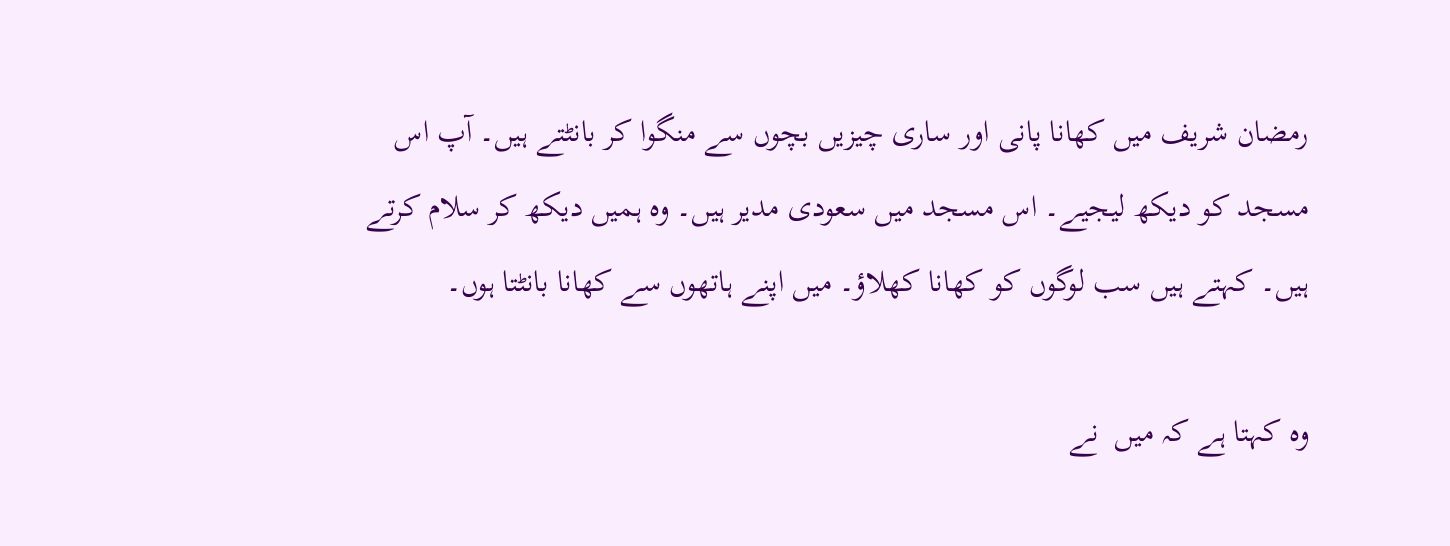رمضان شریف میں کھانا پانی اور ساری چیزیں بچوں سے منگوا کر بانٹتے ہیں۔ آپ اس مسجد کو دیکھ لیجیے۔ اس مسجد میں سعودی مدیر ہیں۔ وہ ہمیں دیکھ کر سلام کرتے ہیں۔ کہتے ہیں سب لوگوں کو کھانا کھلاؤ۔ میں اپنے ہاتھوں سے کھانا بانٹتا ہوں۔

وہ کہتا ہے کہ میں  نے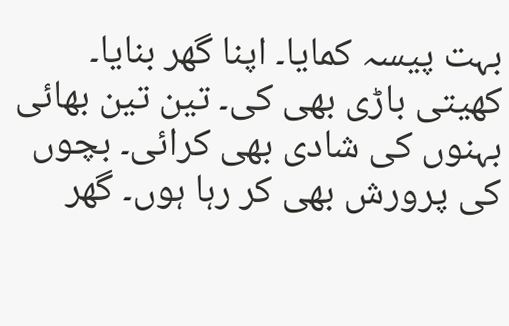بہت پیسہ کمایا۔ اپنا گھر بنایا۔ کھیتی باڑی بھی کی۔ تین تین بھائی بہنوں کی شادی بھی کرائی۔ بچوں کی پرورش بھی کر رہا ہوں۔ گھر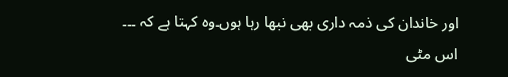اور خاندان کی ذمہ داری بھی نبھا رہا ہوں۔وہ کہتا ہے کہ ۔۔۔ اس مٹی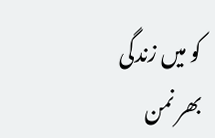کو میں زندگی بھر نمن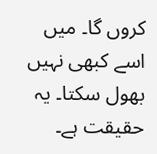کروں گا۔ میں اسے کبھی نہیں بھول سکتا۔ یہ حقیقت ہے۔